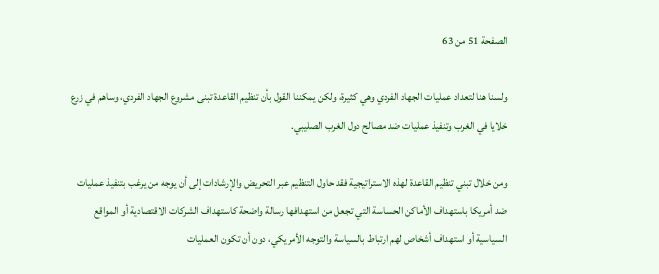الصفحة 51 من 63

ولسنا هنا لتعداد عمليات الجهاد الفردي وهي كثيرة، ولكن يمكننا القول بأن تنظيم القاعدة تبنى مشروع الجهاد الفردي، وساهم في زرع خلايا في الغرب وتنفيذ عمليات ضد مصالح دول الغرب الصليبي.

ومن خلال تبني تنظيم القاعدة لهذه الاستراتيجية فقد حاول التنظيم عبر التحريض والإرشادات إلى أن يوجه من يرغب بتنفيذ عمليات ضد أمريكا باستهداف الأماكن الحساسة التي تجعل من استهدافها رسالة واضحة كاستهداف الشركات الاقتصادية أو المواقع السياسية أو استهداف أشخاص لهم ارتباط بالسياسة والتوجه الأمريكي، دون أن تكون العمليات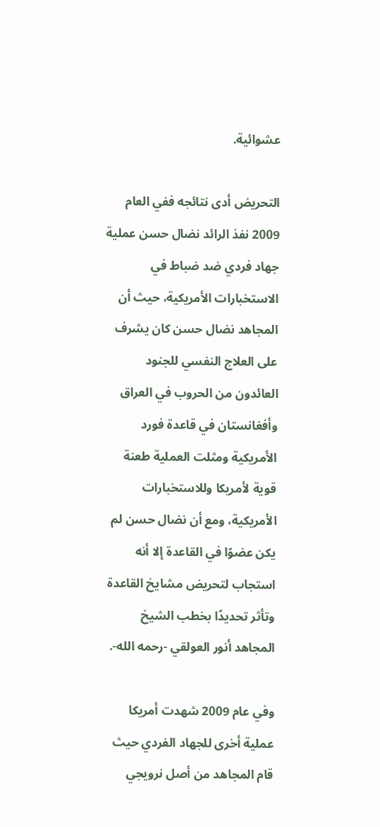عشوائية.

التحريض أدى نتائجه ففي العام 2009 نفذ الرائد نضال حسن عملية جهاد فردي ضد ضباط في الاستخبارات الأمريكية، حيث أن المجاهد نضال حسن كان يشرف على العلاج النفسي للجنود العائدون من الحروب في العراق وأفغانستان في قاعدة فورد الأمريكية ومثلت العملية طعنة قوية لأمريكا وللاستخبارات الأمريكية، ومع أن نضال حسن لم يكن عضوًا في القاعدة إلا أنه استجاب لتحريض مشايخ القاعدة وتأثر تحديدًا بخطب الشيخ المجاهد أنور العولقي -رحمه الله-.

وفي عام 2009 شهدت أمريكا عملية أخرى للجهاد الفردي حيث قام المجاهد من أصل نرويجي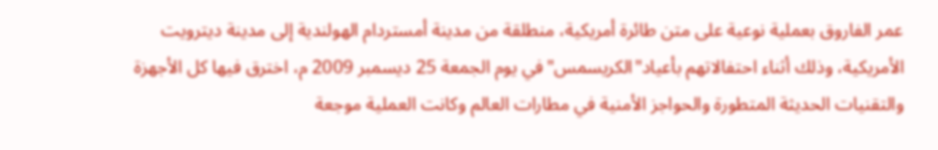عمر الفاروق بعملية نوعية على متن طائرة أمريكية، منطلقة من مدينة أمستردام الهولندية إلى مدينة ديترويت الأمريكية، وذلك أثناء احتفالاتهم بأعياد"الكريسمس"في يوم الجمعة 25 ديسمبر 2009 م، اخترق فيها كل الأجهزة والتقنيات الحديثة المتطورة والحواجز الأمنية في مطارات العالم وكانت العملية موجعة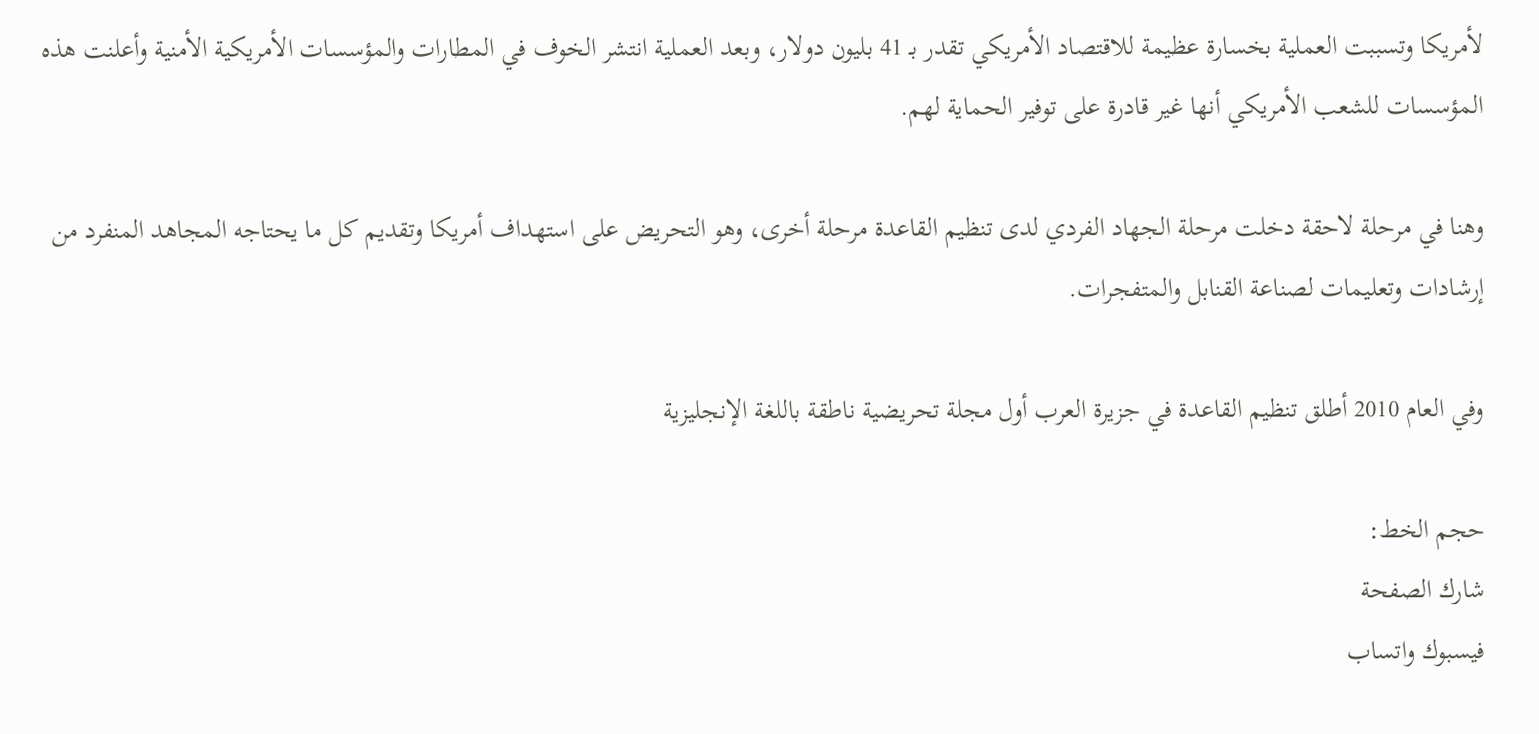لأمريكا وتسببت العملية بخسارة عظيمة للاقتصاد الأمريكي تقدر بـ 41 بليون دولار، وبعد العملية انتشر الخوف في المطارات والمؤسسات الأمريكية الأمنية وأعلنت هذه المؤسسات للشعب الأمريكي أنها غير قادرة على توفير الحماية لهم.

وهنا في مرحلة لاحقة دخلت مرحلة الجهاد الفردي لدى تنظيم القاعدة مرحلة أخرى، وهو التحريض على استهداف أمريكا وتقديم كل ما يحتاجه المجاهد المنفرد من إرشادات وتعليمات لصناعة القنابل والمتفجرات.

وفي العام 2010 أطلق تنظيم القاعدة في جزيرة العرب أول مجلة تحريضية ناطقة باللغة الإنجليزية

حجم الخط:
شارك الصفحة
فيسبوك واتساب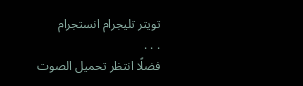تويتر تليجرام انستجرام
. . .
فضلًا انتظر تحميل الصوت